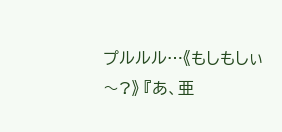プルルル…《もしもしぃ〜?》 『あ、亜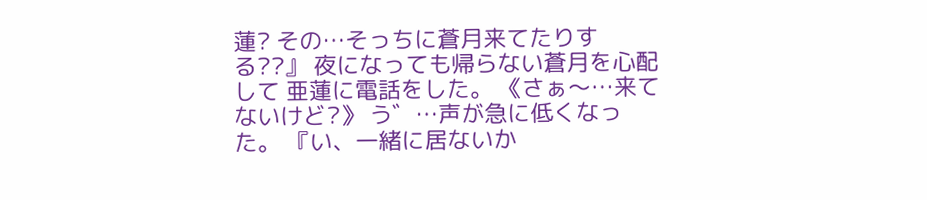蓮? その…そっちに蒼月来てたりする??』 夜になっても帰らない蒼月を心配して 亜蓮に電話をした。 《さぁ〜…来てないけど?》 う゛…声が急に低くなった。 『い、一緒に居ないか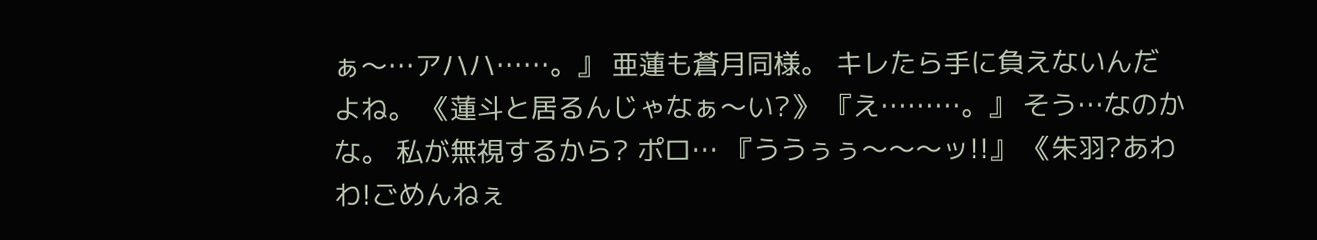ぁ〜…アハハ……。』 亜蓮も蒼月同様。 キレたら手に負えないんだよね。 《蓮斗と居るんじゃなぁ〜い?》 『え………。』 そう…なのかな。 私が無視するから? ポロ… 『ううぅぅ〜〜〜ッ!!』 《朱羽?あわわ!ごめんねぇ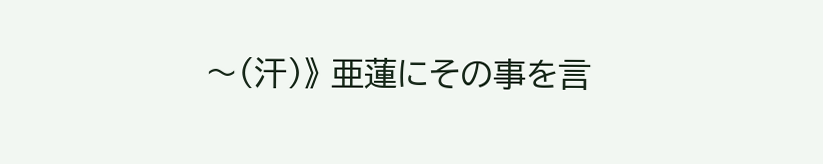〜(汗)》 亜蓮にその事を言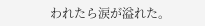われたら涙が溢れた。